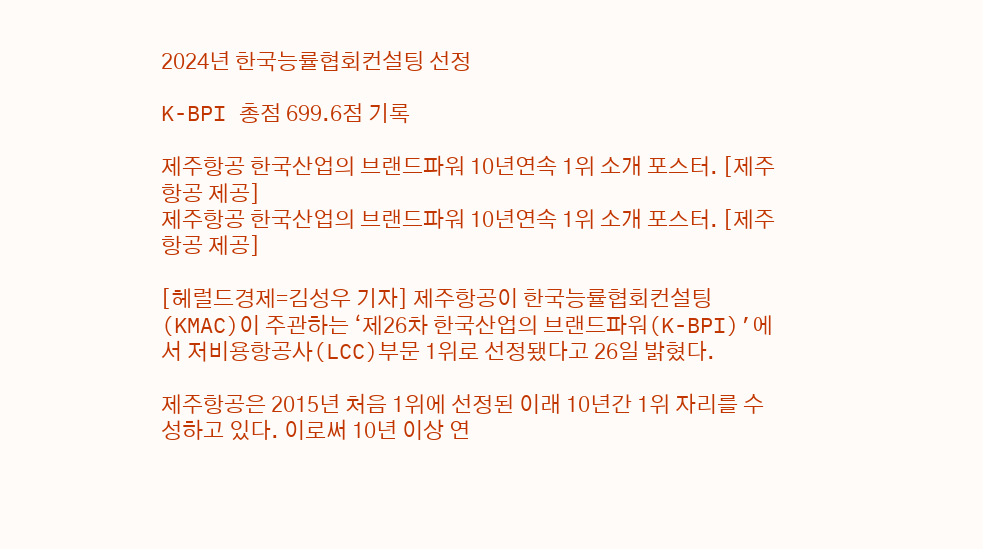2024년 한국능률협회컨설팅 선정

K-BPI 총점 699.6점 기록

제주항공 한국산업의 브랜드파워 10년연속 1위 소개 포스터. [제주항공 제공]
제주항공 한국산업의 브랜드파워 10년연속 1위 소개 포스터. [제주항공 제공]

[헤럴드경제=김성우 기자] 제주항공이 한국능률협회컨설팅(KMAC)이 주관하는 ‘제26차 한국산업의 브랜드파워(K-BPI)’에서 저비용항공사(LCC)부문 1위로 선정됐다고 26일 밝혔다.

제주항공은 2015년 처음 1위에 선정된 이래 10년간 1위 자리를 수성하고 있다. 이로써 10년 이상 연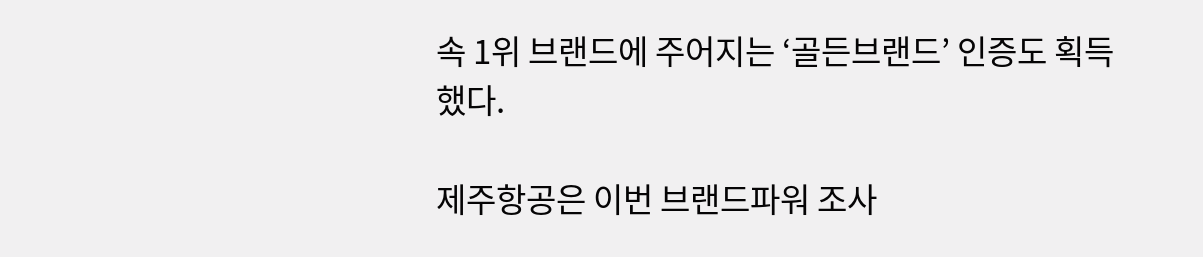속 1위 브랜드에 주어지는 ‘골든브랜드’ 인증도 획득했다.

제주항공은 이번 브랜드파워 조사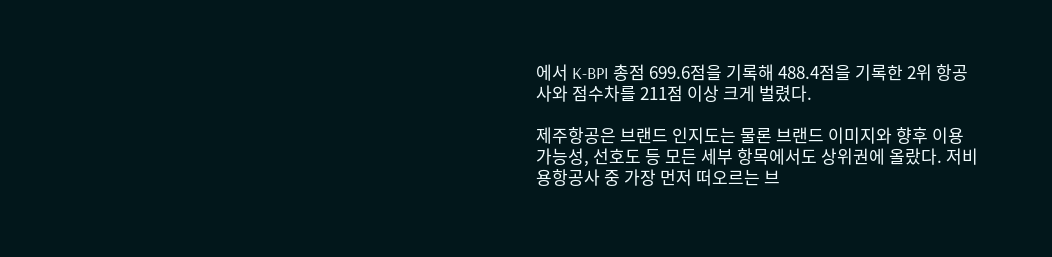에서 K-BPI 총점 699.6점을 기록해 488.4점을 기록한 2위 항공사와 점수차를 211점 이상 크게 벌렸다.

제주항공은 브랜드 인지도는 물론 브랜드 이미지와 향후 이용 가능성, 선호도 등 모든 세부 항목에서도 상위권에 올랐다. 저비용항공사 중 가장 먼저 떠오르는 브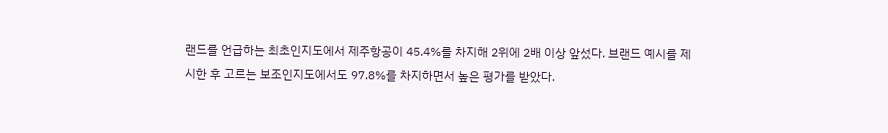랜드를 언급하는 최초인지도에서 제주항공이 45.4%를 차지해 2위에 2배 이상 앞섰다. 브랜드 예시를 제시한 후 고르는 보조인지도에서도 97.8%를 차지하면서 높은 평가를 받았다.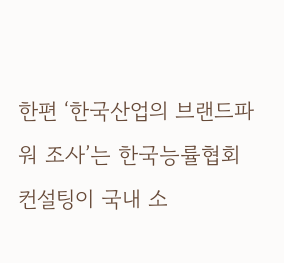한편 ‘한국산업의 브랜드파워 조사’는 한국능률협회컨설팅이 국내 소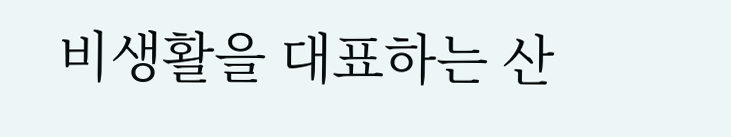비생활을 대표하는 산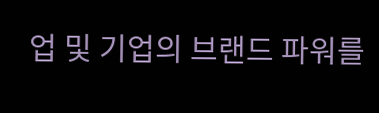업 및 기업의 브랜드 파워를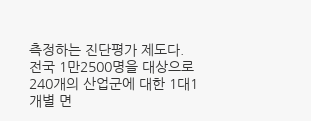측정하는 진단평가 제도다. 전국 1만2500명을 대상으로 240개의 산업군에 대한 1대1 개별 면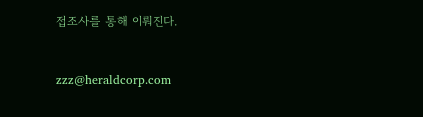접조사를 통해 이뤄진다.


zzz@heraldcorp.com